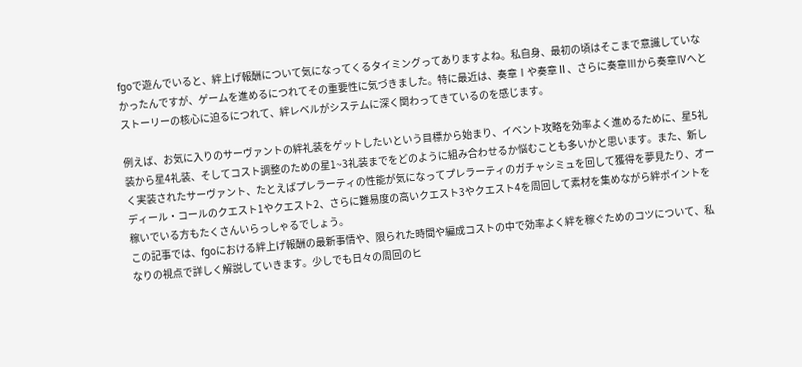fgoで遊んでいると、絆上げ報酬について気になってくるタイミングってありますよね。私自身、最初の頃はそこまで意識していなかったんですが、ゲームを進めるにつれてその重要性に気づきました。特に最近は、奏章Ⅰや奏章Ⅱ、さらに奏章Ⅲから奏章Ⅳへとストーリーの核心に迫るにつれて、絆レベルがシステムに深く関わってきているのを感じます。

例えば、お気に入りのサーヴァントの絆礼装をゲットしたいという目標から始まり、イベント攻略を効率よく進めるために、星5礼装から星4礼装、そしてコスト調整のための星1~3礼装までをどのように組み合わせるか悩むことも多いかと思います。また、新しく実装されたサーヴァント、たとえばプレラーティの性能が気になってプレラーティのガチャシミュを回して獲得を夢見たり、オーディール・コールのクエスト1やクエスト2、さらに難易度の高いクエスト3やクエスト4を周回して素材を集めながら絆ポイントを稼いでいる方もたくさんいらっしゃるでしょう。
この記事では、fgoにおける絆上げ報酬の最新事情や、限られた時間や編成コストの中で効率よく絆を稼ぐためのコツについて、私なりの視点で詳しく解説していきます。少しでも日々の周回のヒ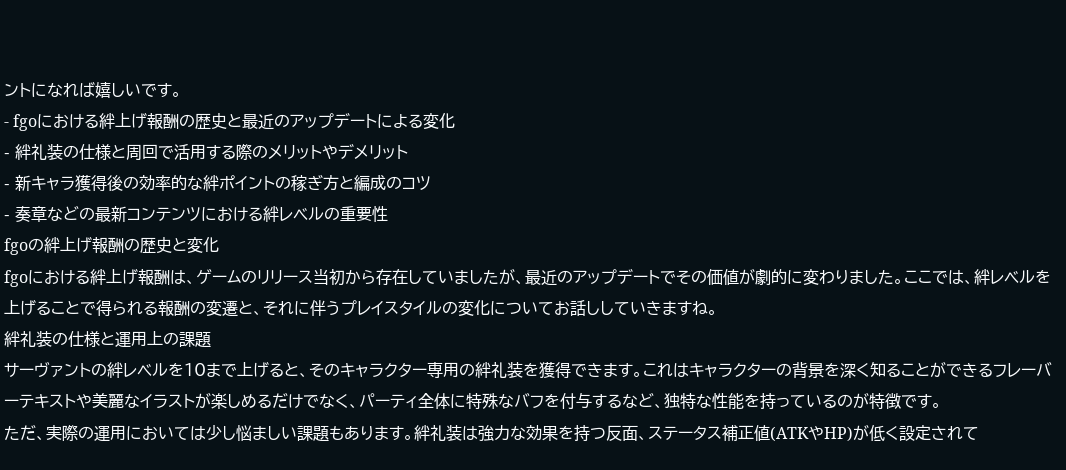ントになれば嬉しいです。
- fgoにおける絆上げ報酬の歴史と最近のアップデートによる変化
- 絆礼装の仕様と周回で活用する際のメリットやデメリット
- 新キャラ獲得後の効率的な絆ポイントの稼ぎ方と編成のコツ
- 奏章などの最新コンテンツにおける絆レベルの重要性
fgoの絆上げ報酬の歴史と変化
fgoにおける絆上げ報酬は、ゲームのリリース当初から存在していましたが、最近のアップデートでその価値が劇的に変わりました。ここでは、絆レベルを上げることで得られる報酬の変遷と、それに伴うプレイスタイルの変化についてお話ししていきますね。
絆礼装の仕様と運用上の課題
サーヴァントの絆レベルを10まで上げると、そのキャラクター専用の絆礼装を獲得できます。これはキャラクターの背景を深く知ることができるフレーバーテキストや美麗なイラストが楽しめるだけでなく、パーティ全体に特殊なバフを付与するなど、独特な性能を持っているのが特徴です。
ただ、実際の運用においては少し悩ましい課題もあります。絆礼装は強力な効果を持つ反面、ステータス補正値(ATKやHP)が低く設定されて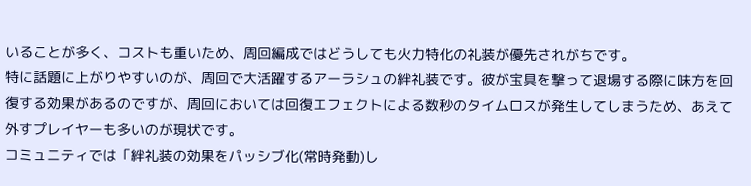いることが多く、コストも重いため、周回編成ではどうしても火力特化の礼装が優先されがちです。
特に話題に上がりやすいのが、周回で大活躍するアーラシュの絆礼装です。彼が宝具を撃って退場する際に味方を回復する効果があるのですが、周回においては回復エフェクトによる数秒のタイムロスが発生してしまうため、あえて外すプレイヤーも多いのが現状です。
コミュニティでは「絆礼装の効果をパッシブ化(常時発動)し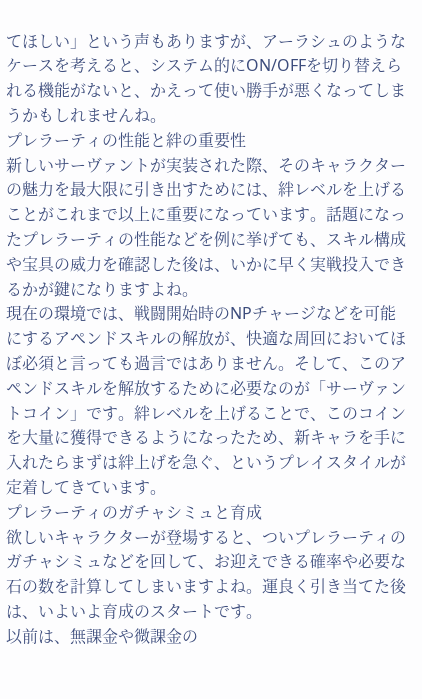てほしい」という声もありますが、アーラシュのようなケースを考えると、システム的にON/OFFを切り替えられる機能がないと、かえって使い勝手が悪くなってしまうかもしれませんね。
プレラーティの性能と絆の重要性
新しいサーヴァントが実装された際、そのキャラクターの魅力を最大限に引き出すためには、絆レベルを上げることがこれまで以上に重要になっています。話題になったプレラーティの性能などを例に挙げても、スキル構成や宝具の威力を確認した後は、いかに早く実戦投入できるかが鍵になりますよね。
現在の環境では、戦闘開始時のNPチャージなどを可能にするアペンドスキルの解放が、快適な周回においてほぼ必須と言っても過言ではありません。そして、このアペンドスキルを解放するために必要なのが「サーヴァントコイン」です。絆レベルを上げることで、このコインを大量に獲得できるようになったため、新キャラを手に入れたらまずは絆上げを急ぐ、というプレイスタイルが定着してきています。
プレラーティのガチャシミュと育成
欲しいキャラクターが登場すると、ついプレラーティのガチャシミュなどを回して、お迎えできる確率や必要な石の数を計算してしまいますよね。運良く引き当てた後は、いよいよ育成のスタートです。
以前は、無課金や微課金の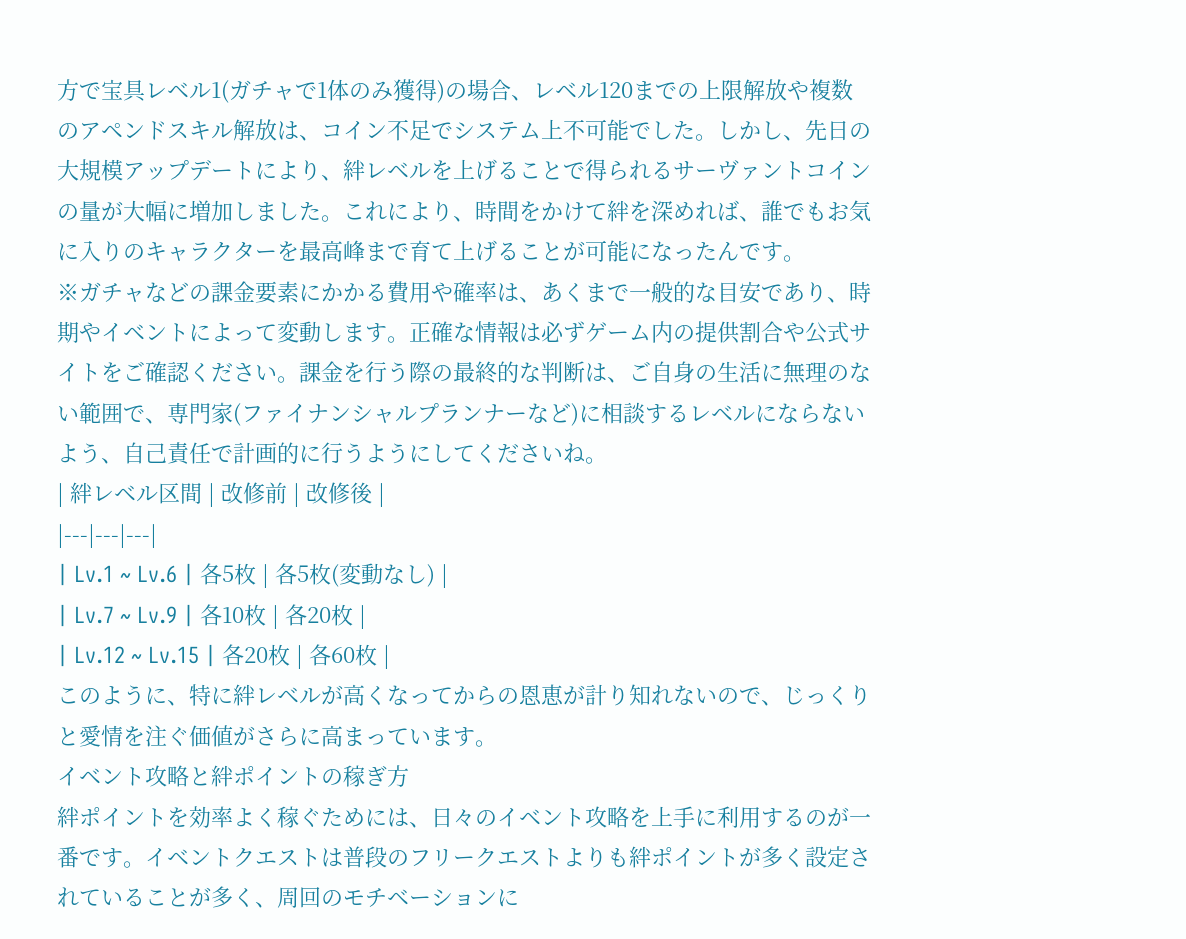方で宝具レベル1(ガチャで1体のみ獲得)の場合、レベル120までの上限解放や複数のアペンドスキル解放は、コイン不足でシステム上不可能でした。しかし、先日の大規模アップデートにより、絆レベルを上げることで得られるサーヴァントコインの量が大幅に増加しました。これにより、時間をかけて絆を深めれば、誰でもお気に入りのキャラクターを最高峰まで育て上げることが可能になったんです。
※ガチャなどの課金要素にかかる費用や確率は、あくまで一般的な目安であり、時期やイベントによって変動します。正確な情報は必ずゲーム内の提供割合や公式サイトをご確認ください。課金を行う際の最終的な判断は、ご自身の生活に無理のない範囲で、専門家(ファイナンシャルプランナーなど)に相談するレベルにならないよう、自己責任で計画的に行うようにしてくださいね。
| 絆レベル区間 | 改修前 | 改修後 |
|---|---|---|
| Lv.1 ~ Lv.6 | 各5枚 | 各5枚(変動なし) |
| Lv.7 ~ Lv.9 | 各10枚 | 各20枚 |
| Lv.12 ~ Lv.15 | 各20枚 | 各60枚 |
このように、特に絆レベルが高くなってからの恩恵が計り知れないので、じっくりと愛情を注ぐ価値がさらに高まっています。
イベント攻略と絆ポイントの稼ぎ方
絆ポイントを効率よく稼ぐためには、日々のイベント攻略を上手に利用するのが一番です。イベントクエストは普段のフリークエストよりも絆ポイントが多く設定されていることが多く、周回のモチベーションに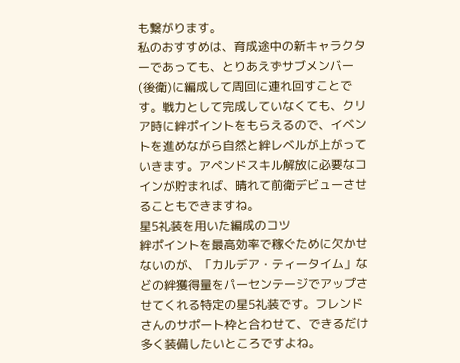も繋がります。
私のおすすめは、育成途中の新キャラクターであっても、とりあえずサブメンバー(後衛)に編成して周回に連れ回すことです。戦力として完成していなくても、クリア時に絆ポイントをもらえるので、イベントを進めながら自然と絆レベルが上がっていきます。アペンドスキル解放に必要なコインが貯まれば、晴れて前衛デビューさせることもできますね。
星5礼装を用いた編成のコツ
絆ポイントを最高効率で稼ぐために欠かせないのが、「カルデア・ティータイム」などの絆獲得量をパーセンテージでアップさせてくれる特定の星5礼装です。フレンドさんのサポート枠と合わせて、できるだけ多く装備したいところですよね。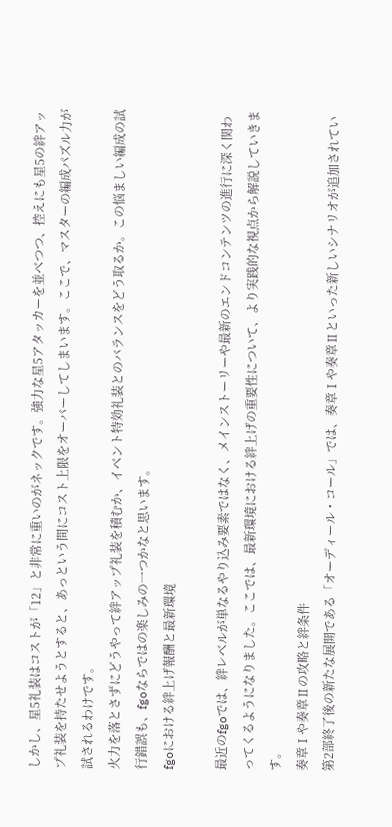しかし、星5礼装はコストが「12」と非常に重いのがネックです。強力な星5アタッカーを並べつつ、控えにも星5の絆アップ礼装を持たせようとすると、あっという間にコスト上限をオーバーしてしまいます。ここで、マスターの編成パズル力が試されるわけです。
火力を落とさずにどうやって絆アップ礼装を積むか、イベント特効礼装とのバランスをどう取るか。この悩ましい編成の試行錯誤も、fgoならではの楽しみの一つかなと思います。
fgoにおける絆上げ報酬と最新環境

最近のfgoでは、絆レベルが単なるやり込み要素ではなく、メインストーリーや最新のエンドコンテンツの進行に深く関わってくるようになりました。ここでは、最新環境における絆上げの重要性について、より実践的な視点から解説していきます。
奏章Ⅰや奏章Ⅱの攻略と絆条件
第2部終了後の新たな展開である「オーディール・コール」では、奏章Ⅰや奏章Ⅱといった新しいシナリオが追加されてい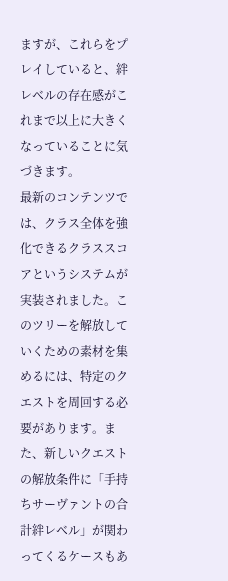ますが、これらをプレイしていると、絆レベルの存在感がこれまで以上に大きくなっていることに気づきます。
最新のコンテンツでは、クラス全体を強化できるクラススコアというシステムが実装されました。このツリーを解放していくための素材を集めるには、特定のクエストを周回する必要があります。また、新しいクエストの解放条件に「手持ちサーヴァントの合計絆レベル」が関わってくるケースもあ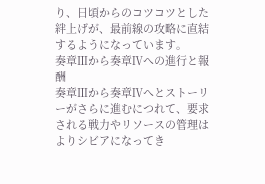り、日頃からのコツコツとした絆上げが、最前線の攻略に直結するようになっています。
奏章Ⅲから奏章Ⅳへの進行と報酬
奏章Ⅲから奏章Ⅳへとストーリーがさらに進むにつれて、要求される戦力やリソースの管理はよりシビアになってき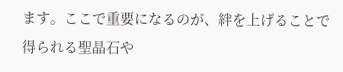ます。ここで重要になるのが、絆を上げることで得られる聖晶石や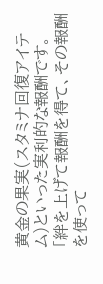黄金の果実(スタミナ回復アイテム)といった実利的な報酬です。
「絆を上げて報酬を得て、その報酬を使って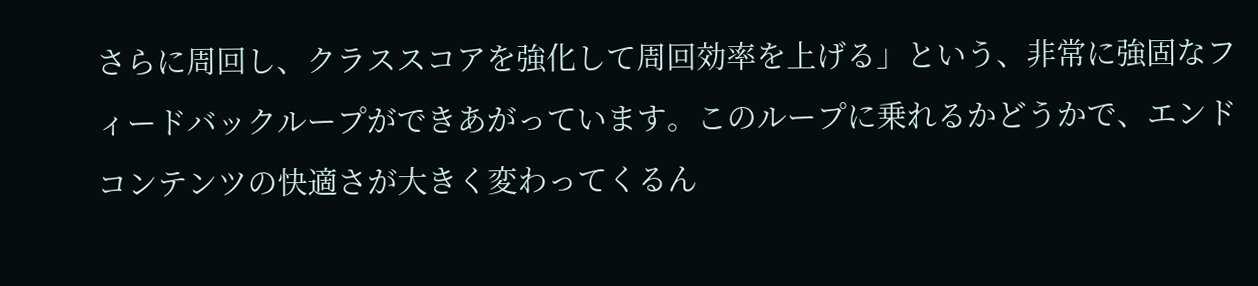さらに周回し、クラススコアを強化して周回効率を上げる」という、非常に強固なフィードバックループができあがっています。このループに乗れるかどうかで、エンドコンテンツの快適さが大きく変わってくるん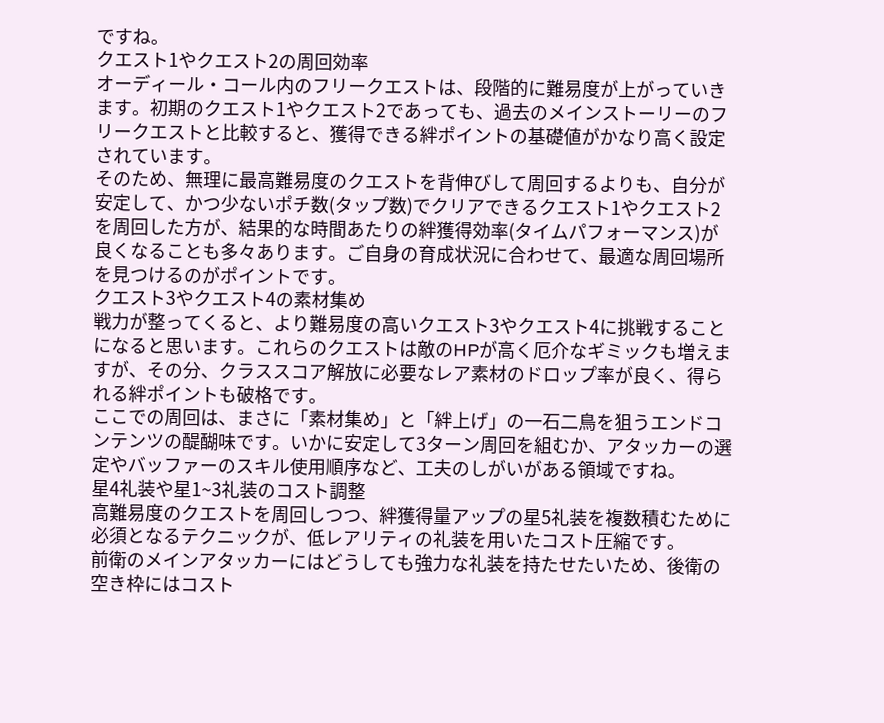ですね。
クエスト1やクエスト2の周回効率
オーディール・コール内のフリークエストは、段階的に難易度が上がっていきます。初期のクエスト1やクエスト2であっても、過去のメインストーリーのフリークエストと比較すると、獲得できる絆ポイントの基礎値がかなり高く設定されています。
そのため、無理に最高難易度のクエストを背伸びして周回するよりも、自分が安定して、かつ少ないポチ数(タップ数)でクリアできるクエスト1やクエスト2を周回した方が、結果的な時間あたりの絆獲得効率(タイムパフォーマンス)が良くなることも多々あります。ご自身の育成状況に合わせて、最適な周回場所を見つけるのがポイントです。
クエスト3やクエスト4の素材集め
戦力が整ってくると、より難易度の高いクエスト3やクエスト4に挑戦することになると思います。これらのクエストは敵のHPが高く厄介なギミックも増えますが、その分、クラススコア解放に必要なレア素材のドロップ率が良く、得られる絆ポイントも破格です。
ここでの周回は、まさに「素材集め」と「絆上げ」の一石二鳥を狙うエンドコンテンツの醍醐味です。いかに安定して3ターン周回を組むか、アタッカーの選定やバッファーのスキル使用順序など、工夫のしがいがある領域ですね。
星4礼装や星1~3礼装のコスト調整
高難易度のクエストを周回しつつ、絆獲得量アップの星5礼装を複数積むために必須となるテクニックが、低レアリティの礼装を用いたコスト圧縮です。
前衛のメインアタッカーにはどうしても強力な礼装を持たせたいため、後衛の空き枠にはコスト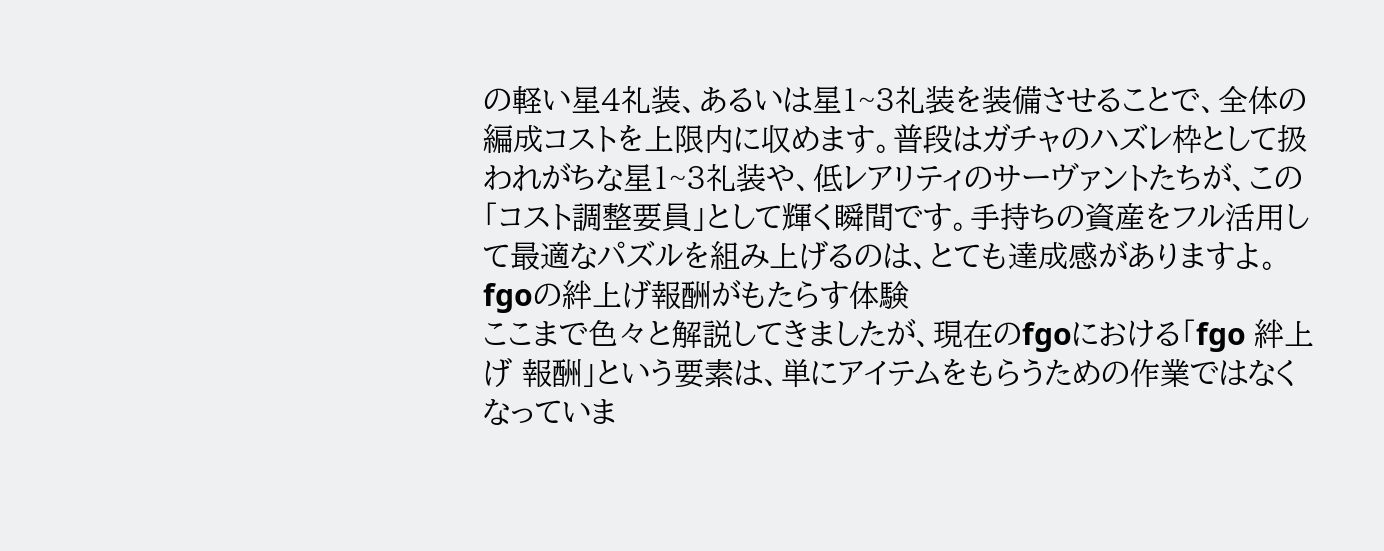の軽い星4礼装、あるいは星1~3礼装を装備させることで、全体の編成コストを上限内に収めます。普段はガチャのハズレ枠として扱われがちな星1~3礼装や、低レアリティのサーヴァントたちが、この「コスト調整要員」として輝く瞬間です。手持ちの資産をフル活用して最適なパズルを組み上げるのは、とても達成感がありますよ。
fgoの絆上げ報酬がもたらす体験
ここまで色々と解説してきましたが、現在のfgoにおける「fgo 絆上げ 報酬」という要素は、単にアイテムをもらうための作業ではなくなっていま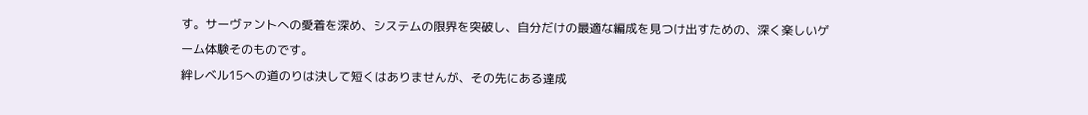す。サーヴァントへの愛着を深め、システムの限界を突破し、自分だけの最適な編成を見つけ出すための、深く楽しいゲーム体験そのものです。
絆レベル15への道のりは決して短くはありませんが、その先にある達成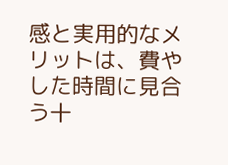感と実用的なメリットは、費やした時間に見合う十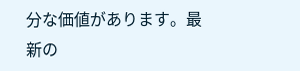分な価値があります。最新の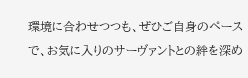環境に合わせつつも、ぜひご自身のペースで、お気に入りのサーヴァントとの絆を深め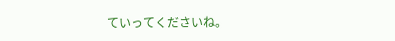ていってくださいね。